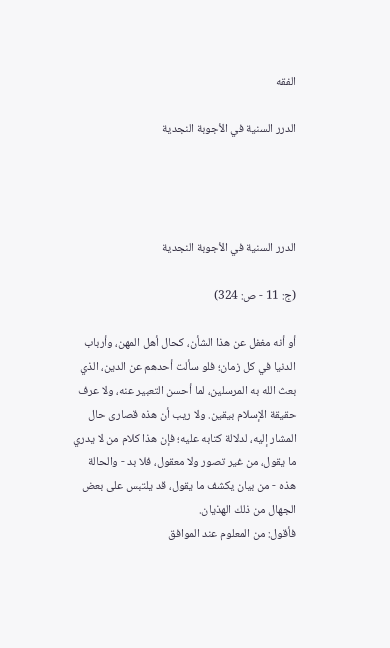الفقه

الدرر السنية في الأجوبة النجدية




الدرر السنية في الأجوبة النجدية

(ج: 11 - ص: 324)

أو أنه مغفل عن هذا الشأن، كحال أهل المهن، وأرباب الدنيا في كل زمان؛ فلو سألت أحدهم عن الدين، الذي بعث الله به المرسلين، لما أحسن التعبير عنه، ولا عرف حقيقة الإسلام بيقين. ولا ريب أن هذه قصارى حال المشار إليه، لدلالة كتابه عليه؛ فإن هذا كلام من لا يدري ما يقول، من غير تصور ولا معقول، فلا بد - والحالة هذه - من بيان يكشف ما يقول، قد يلتبس على بعض الجهال من ذلك الهذيان.
فأقول: من المعلوم عند الموافق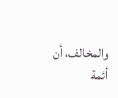والمخالف، أن أئمة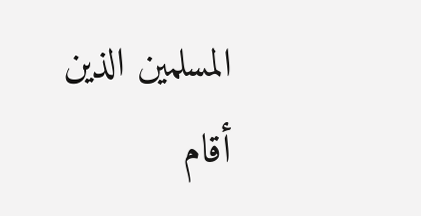المسلمين الذين أقام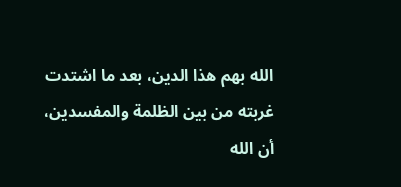الله بهم هذا الدين، بعد ما اشتدت غربته من بين الظلمة والمفسدين، أن الله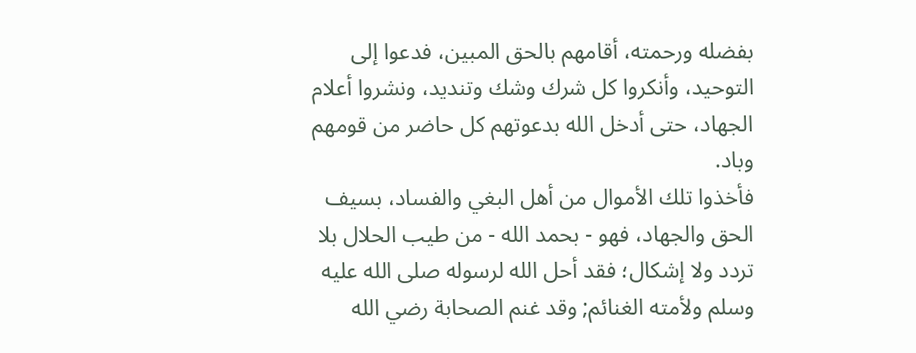بفضله ورحمته، أقامهم بالحق المبين، فدعوا إلى التوحيد، وأنكروا كل شرك وشك وتنديد، ونشروا أعلام الجهاد، حتى أدخل الله بدعوتهم كل حاضر من قومهم وباد.
فأخذوا تلك الأموال من أهل البغي والفساد، بسيف الحق والجهاد، فهو - بحمد الله - من طيب الحلال بلا تردد ولا إشكال؛ فقد أحل الله لرسوله صلى الله عليه وسلم ولأمته الغنائم; وقد غنم الصحابة رضي الله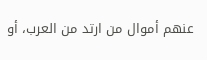عنهم أموال من ارتد من العرب، أو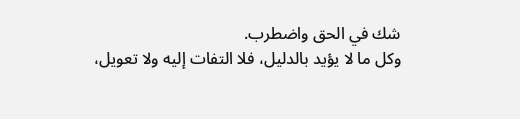شك في الحق واضطرب.
وكل ما لا يؤيد بالدليل، فلا التفات إليه ولا تعويل،